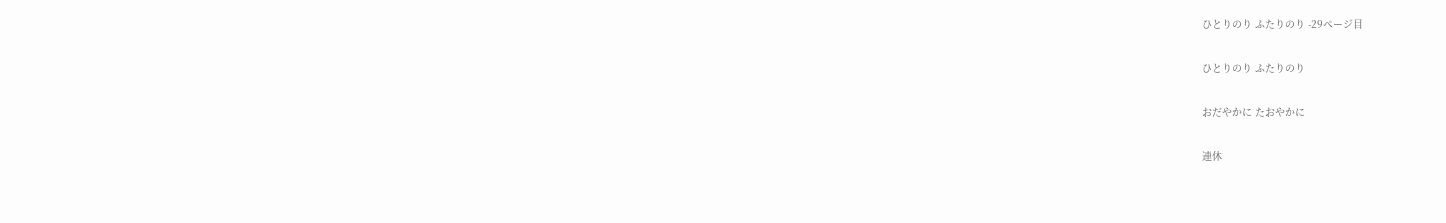ひとりのり ふたりのり -29ページ目

ひとりのり ふたりのり

おだやかに たおやかに

連休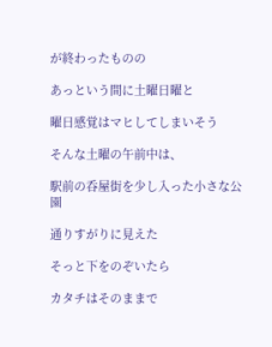が終わったものの

あっという間に土曜日曜と

曜日感覚はマヒしてしまいそう

そんな土曜の午前中は、

駅前の呑屋街を少し入った小さな公園

通りすがりに見えた

そっと下をのぞいたら

カタチはそのままで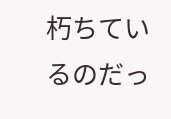朽ちているのだっ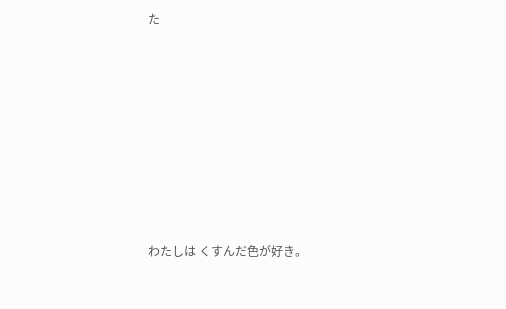た








わたしは くすんだ色が好き。